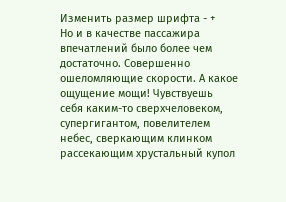Изменить размер шрифта - +
Но и в качестве пассажира впечатлений было более чем достаточно. Совершенно ошеломляющие скорости. А какое ощущение мощи! Чувствуешь себя каким-то сверхчеловеком, супергигантом, повелителем небес, сверкающим клинком рассекающим хрустальный купол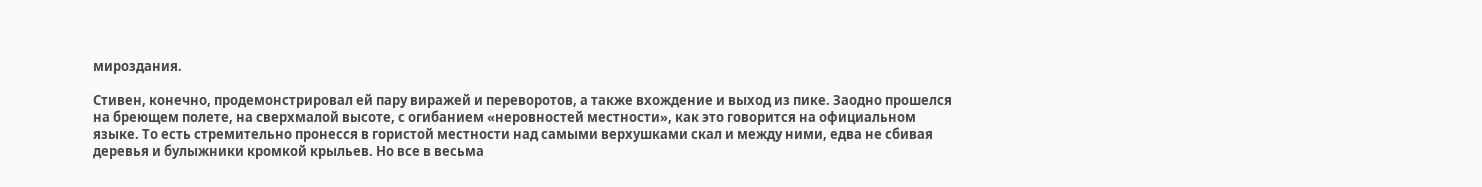мироздания.

Стивен, конечно, продемонстрировал ей пару виражей и переворотов, а также вхождение и выход из пике. Заодно прошелся на бреющем полете, на сверхмалой высоте, с огибанием «неровностей местности», как это говорится на официальном языке. То есть стремительно пронесся в гористой местности над самыми верхушками скал и между ними, едва не сбивая деревья и булыжники кромкой крыльев. Но все в весьма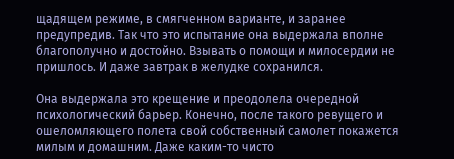щадящем режиме, в смягченном варианте, и заранее предупредив. Так что это испытание она выдержала вполне благополучно и достойно. Взывать о помощи и милосердии не пришлось. И даже завтрак в желудке сохранился.

Она выдержала это крещение и преодолела очередной психологический барьер. Конечно, после такого ревущего и ошеломляющего полета свой собственный самолет покажется милым и домашним. Даже каким-то чисто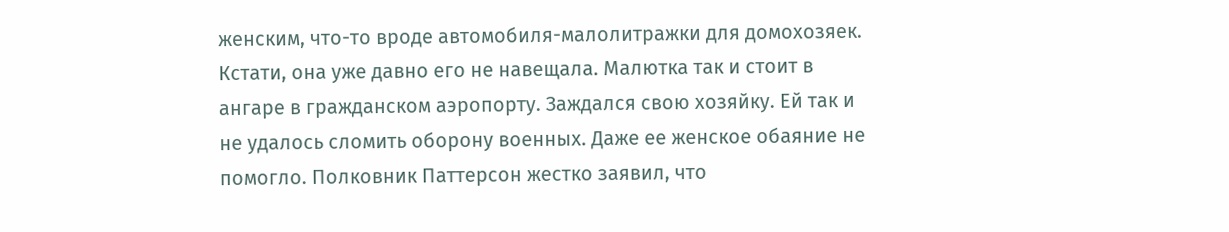женским, что-то вроде автомобиля-малолитражки для домохозяек. Кстати, она уже давно его не навещала. Малютка так и стоит в ангаре в гражданском аэропорту. Заждался свою хозяйку. Ей так и не удалось сломить оборону военных. Даже ее женское обаяние не помогло. Полковник Паттерсон жестко заявил, что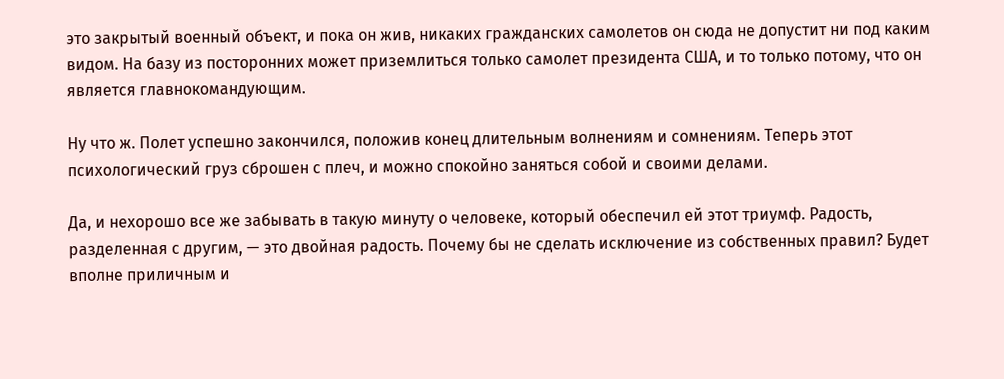это закрытый военный объект, и пока он жив, никаких гражданских самолетов он сюда не допустит ни под каким видом. На базу из посторонних может приземлиться только самолет президента США, и то только потому, что он является главнокомандующим.

Ну что ж. Полет успешно закончился, положив конец длительным волнениям и сомнениям. Теперь этот психологический груз сброшен с плеч, и можно спокойно заняться собой и своими делами.

Да, и нехорошо все же забывать в такую минуту о человеке, который обеспечил ей этот триумф. Радость, разделенная с другим, — это двойная радость. Почему бы не сделать исключение из собственных правил? Будет вполне приличным и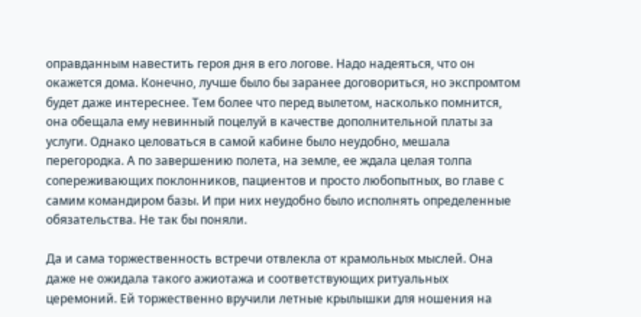оправданным навестить героя дня в его логове. Надо надеяться, что он окажется дома. Конечно, лучше было бы заранее договориться, но экспромтом будет даже интереснее. Тем более что перед вылетом, насколько помнится, она обещала ему невинный поцелуй в качестве дополнительной платы за услуги. Однако целоваться в самой кабине было неудобно, мешала перегородка. А по завершению полета, на земле, ее ждала целая толпа сопереживающих поклонников, пациентов и просто любопытных, во главе с самим командиром базы. И при них неудобно было исполнять определенные обязательства. Не так бы поняли.

Да и сама торжественность встречи отвлекла от крамольных мыслей. Она даже не ожидала такого ажиотажа и соответствующих ритуальных церемоний. Ей торжественно вручили летные крылышки для ношения на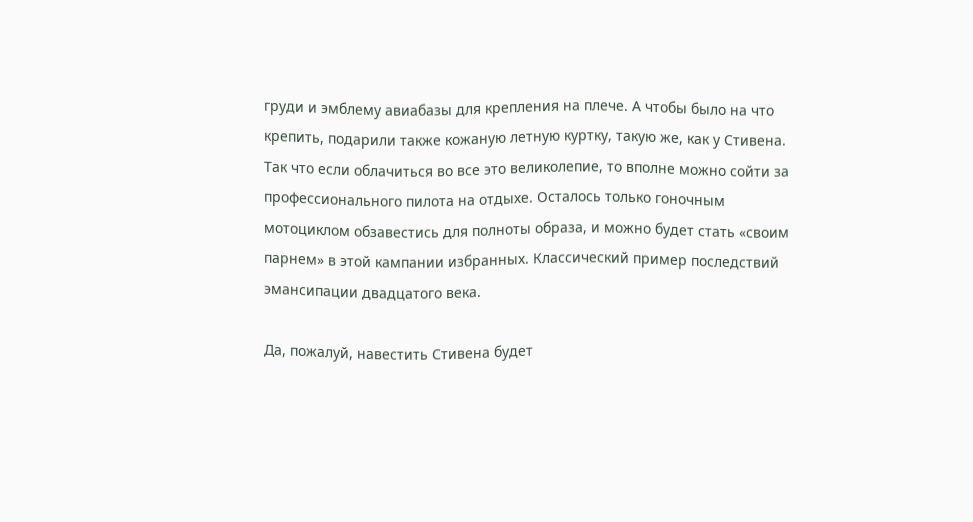груди и эмблему авиабазы для крепления на плече. А чтобы было на что крепить, подарили также кожаную летную куртку, такую же, как у Стивена. Так что если облачиться во все это великолепие, то вполне можно сойти за профессионального пилота на отдыхе. Осталось только гоночным мотоциклом обзавестись для полноты образа, и можно будет стать «своим парнем» в этой кампании избранных. Классический пример последствий эмансипации двадцатого века.

Да, пожалуй, навестить Стивена будет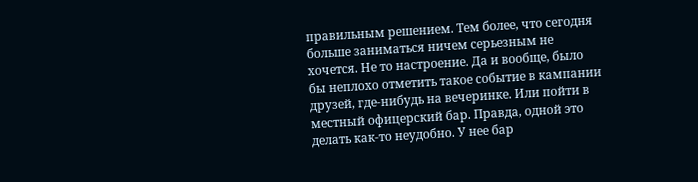правильным решением. Тем более, что сегодня больше заниматься ничем серьезным не хочется. Не то настроение. Да и вообще, было бы неплохо отметить такое событие в кампании друзей, где-нибудь на вечеринке. Или пойти в местный офицерский бар. Правда, одной это делать как-то неудобно. У нее бар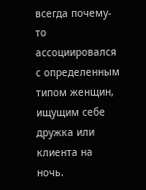всегда почему-то ассоциировался с определенным типом женщин, ищущим себе дружка или клиента на ночь.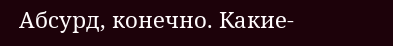Абсурд, конечно. Какие-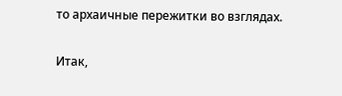то архаичные пережитки во взглядах.

Итак,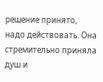решение принято, надо действовать. Она стремительно приняла душ и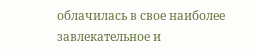облачилась в свое наиболее завлекательное и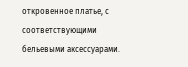откровенное платье, с соответствующими бельевыми аксессуарами.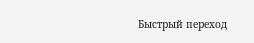Быстрый переход